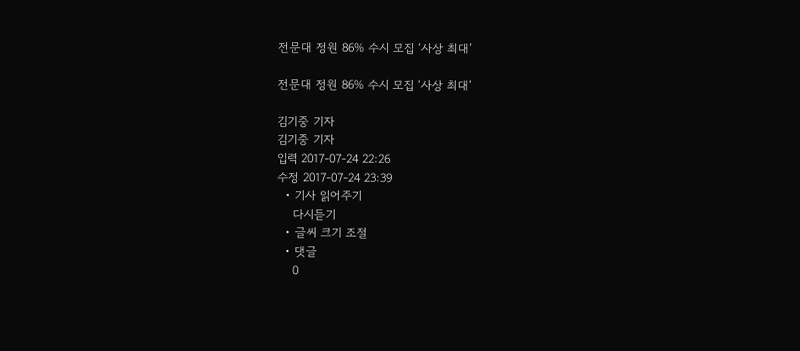전문대 정원 86% 수시 모집 ‘사상 최대’

전문대 정원 86% 수시 모집 ‘사상 최대’

김기중 기자
김기중 기자
입력 2017-07-24 22:26
수정 2017-07-24 23:39
  • 기사 읽어주기
    다시듣기
  • 글씨 크기 조절
  • 댓글
    0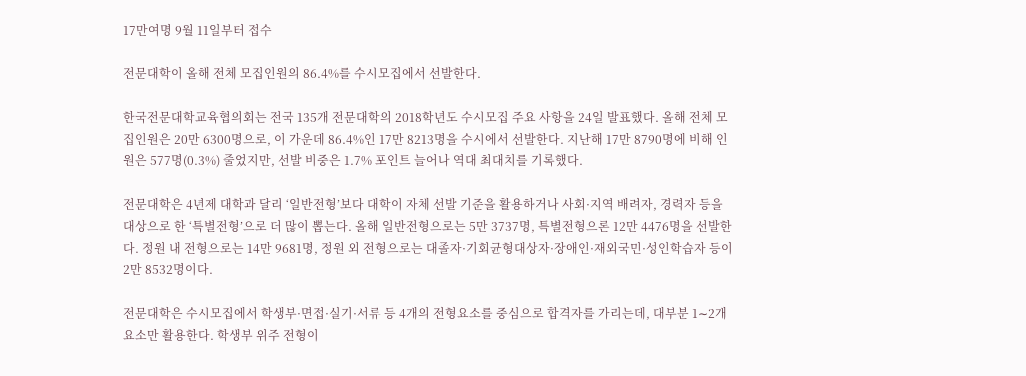17만여명 9월 11일부터 접수

전문대학이 올해 전체 모집인원의 86.4%를 수시모집에서 선발한다.

한국전문대학교육협의회는 전국 135개 전문대학의 2018학년도 수시모집 주요 사항을 24일 발표했다. 올해 전체 모집인원은 20만 6300명으로, 이 가운데 86.4%인 17만 8213명을 수시에서 선발한다. 지난해 17만 8790명에 비해 인원은 577명(0.3%) 줄었지만, 선발 비중은 1.7% 포인트 늘어나 역대 최대치를 기록했다.

전문대학은 4년제 대학과 달리 ‘일반전형’보다 대학이 자체 선발 기준을 활용하거나 사회·지역 배려자, 경력자 등을 대상으로 한 ‘특별전형’으로 더 많이 뽑는다. 올해 일반전형으로는 5만 3737명, 특별전형으론 12만 4476명을 선발한다. 정원 내 전형으로는 14만 9681명, 정원 외 전형으로는 대졸자·기회균형대상자·장애인·재외국민·성인학습자 등이 2만 8532명이다.

전문대학은 수시모집에서 학생부·면접·실기·서류 등 4개의 전형요소를 중심으로 합격자를 가리는데, 대부분 1∼2개 요소만 활용한다. 학생부 위주 전형이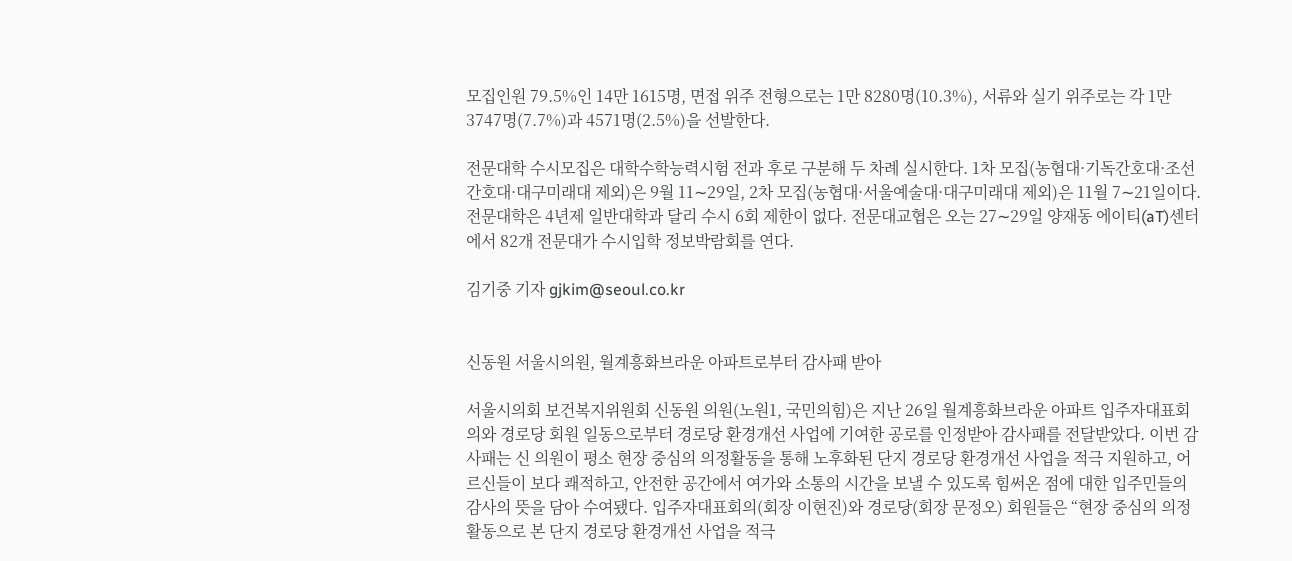모집인원 79.5%인 14만 1615명, 면접 위주 전형으로는 1만 8280명(10.3%), 서류와 실기 위주로는 각 1만 3747명(7.7%)과 4571명(2.5%)을 선발한다.

전문대학 수시모집은 대학수학능력시험 전과 후로 구분해 두 차례 실시한다. 1차 모집(농협대·기독간호대·조선간호대·대구미래대 제외)은 9월 11∼29일, 2차 모집(농협대·서울예술대·대구미래대 제외)은 11월 7∼21일이다. 전문대학은 4년제 일반대학과 달리 수시 6회 제한이 없다. 전문대교협은 오는 27∼29일 양재동 에이티(aT)센터에서 82개 전문대가 수시입학 정보박람회를 연다.

김기중 기자 gjkim@seoul.co.kr


신동원 서울시의원, 월계흥화브라운 아파트로부터 감사패 받아

서울시의회 보건복지위원회 신동원 의원(노원1, 국민의힘)은 지난 26일 월계흥화브라운 아파트 입주자대표회의와 경로당 회원 일동으로부터 경로당 환경개선 사업에 기여한 공로를 인정받아 감사패를 전달받았다. 이번 감사패는 신 의원이 평소 현장 중심의 의정활동을 통해 노후화된 단지 경로당 환경개선 사업을 적극 지원하고, 어르신들이 보다 쾌적하고, 안전한 공간에서 여가와 소통의 시간을 보낼 수 있도록 힘써온 점에 대한 입주민들의 감사의 뜻을 담아 수여됐다. 입주자대표회의(회장 이현진)와 경로당(회장 문정오) 회원들은 “현장 중심의 의정활동으로 본 단지 경로당 환경개선 사업을 적극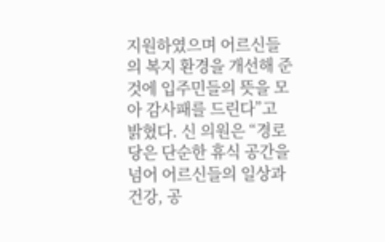지원하였으며 어르신들의 복지 환경을 개선해 준 것에 입주민들의 뜻을 모아 감사패를 드린다”고 밝혔다. 신 의원은 “경로당은 단순한 휴식 공간을 넘어 어르신들의 일상과 건강, 공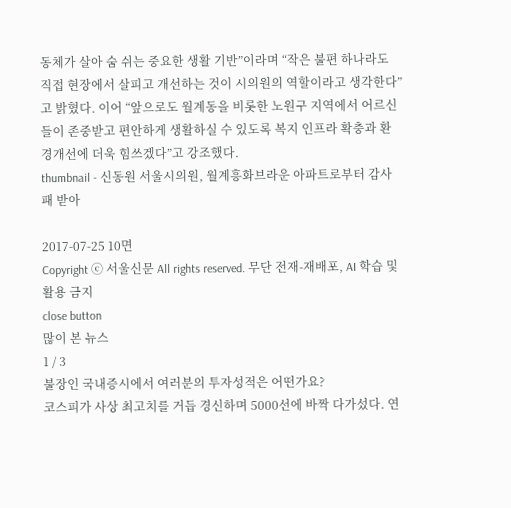동체가 살아 숨 쉬는 중요한 생활 기반”이라며 “작은 불편 하나라도 직접 현장에서 살피고 개선하는 것이 시의원의 역할이라고 생각한다”고 밝혔다. 이어 “앞으로도 월계동을 비롯한 노원구 지역에서 어르신들이 존중받고 편안하게 생활하실 수 있도록 복지 인프라 확충과 환경개선에 더욱 힘쓰겠다”고 강조했다.
thumbnail - 신동원 서울시의원, 월계흥화브라운 아파트로부터 감사패 받아

2017-07-25 10면
Copyright ⓒ 서울신문 All rights reserved. 무단 전재-재배포, AI 학습 및 활용 금지
close button
많이 본 뉴스
1 / 3
불장인 국내증시에서 여러분의 투자성적은 어떤가요?
코스피가 사상 최고치를 거듭 경신하며 5000선에 바짝 다가섰다. 연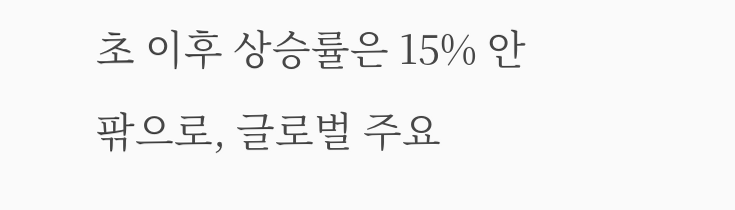초 이후 상승률은 15% 안팎으로, 글로벌 주요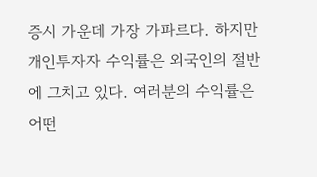증시 가운데 가장 가파르다. 하지만 개인투자자 수익률은 외국인의 절반에 그치고 있다. 여러분의 수익률은 어떤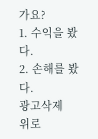가요?
1. 수익을 봤다.
2. 손해를 봤다.
광고삭제
위로